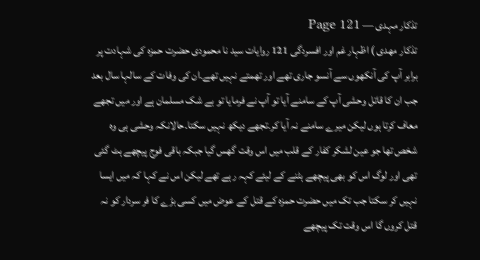تذکار مہدی — Page 121
تذکار مهدی ) اظہار غم اور افسردگی 121 روایات سید نا محمودی حضرت حمزہ کی شہادت پر برابر آپ کی آنکھوں سے آنسو جاری تھے اور تھمتے نہیں تھے۔ان کی وفات کے سالہا سال بعد جب ان کا قاتل وحشی آپ کے سامنے آیا تو آپ نے فرمایا تو بے شک مسلمان ہے اور میں تجھے معاف کرتا ہوں لیکن میرے سامنے نہ آیا کر۔تجھے دیکھ نہیں سکتا۔حالانکہ وحشی ہی وہ شخص تھا جو عین لشکر کفار کے قلب میں اس وقت گھس گیا جبکہ باقی فوج پیچھے ہٹ گئی تھی اور لوگ اس کو بھی پیچھے ہٹنے کے لیئے کہہ رہے تھے لیکن اس نے کہا کہ میں ایسا نہیں کر سکتا جب تک میں حضرت حمزہ کے قتل کے عوض میں کسی بڑے کا فر سردار کو نہ قتل کروں گا اس وقت تک پیچھے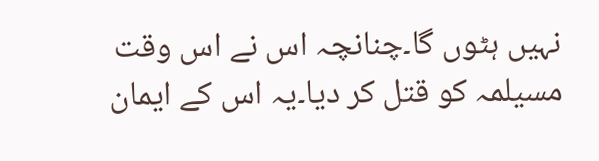نہیں ہٹوں گا۔چنانچہ اس نے اس وقت مسیلمہ کو قتل کر دیا۔یہ اس کے ایمان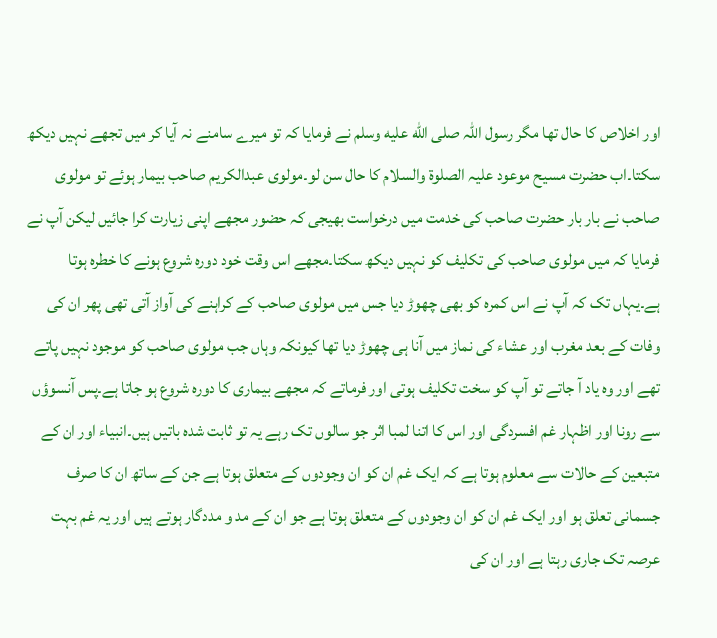اور اخلاص کا حال تھا مگر رسول اللہ صلى الله عليه وسلم نے فرمایا کہ تو میرے سامنے نہ آیا کر میں تجھے نہیں دیکھ سکتا۔اب حضرت مسیح موعود علیہ الصلوۃ والسلام کا حال سن لو۔مولوی عبدالکریم صاحب بیمار ہوئے تو مولوی صاحب نے بار بار حضرت صاحب کی خدمت میں درخواست بھیجی کہ حضور مجھے اپنی زیارت کرا جائیں لیکن آپ نے فرمایا کہ میں مولوی صاحب کی تکلیف کو نہیں دیکھ سکتا۔مجھے اس وقت خود دورہ شروع ہونے کا خطرہ ہوتا ہے۔یہاں تک کہ آپ نے اس کمرہ کو بھی چھوڑ دیا جس میں مولوی صاحب کے کراہنے کی آواز آتی تھی پھر ان کی وفات کے بعد مغرب اور عشاء کی نماز میں آنا ہی چھوڑ دیا تھا کیونکہ وہاں جب مولوی صاحب کو موجود نہیں پاتے تھے اور وہ یاد آ جاتے تو آپ کو سخت تکلیف ہوتی اور فرماتے کہ مجھے بیماری کا دورہ شروع ہو جاتا ہے۔پس آنسوؤں سے رونا اور اظہار غم افسردگی اور اس کا اتنا لمبا اثر جو سالوں تک رہے یہ تو ثابت شدہ باتیں ہیں۔انبیاء اور ان کے متبعین کے حالات سے معلوم ہوتا ہے کہ ایک غم ان کو ان وجودوں کے متعلق ہوتا ہے جن کے ساتھ ان کا صرف جسمانی تعلق ہو اور ایک غم ان کو ان وجودوں کے متعلق ہوتا ہے جو ان کے مد و مددگار ہوتے ہیں اور یہ غم بہت عرصہ تک جاری رہتا ہے اور ان کی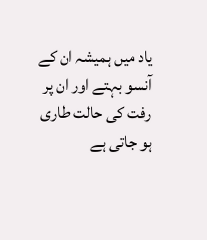یاد میں ہمیشہ ان کے آنسو بہتے اور ان پر رفت کی حالت طاری ہو جاتی ہے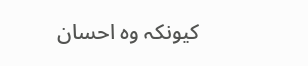کیونکہ وہ احسان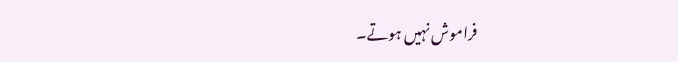فراموش نہیں ہوتے۔